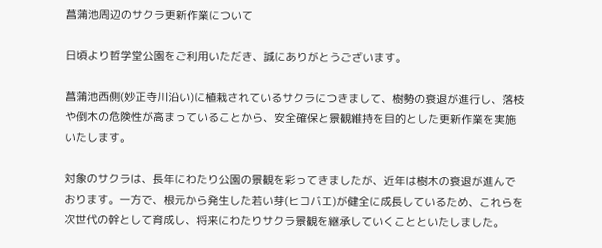菖蒲池周辺のサクラ更新作業について

日頃より哲学堂公園をご利用いただき、誠にありがとうございます。

菖蒲池西側(妙正寺川沿い)に植栽されているサクラにつきまして、樹勢の衰退が進行し、落枝や倒木の危険性が高まっていることから、安全確保と景観維持を目的とした更新作業を実施いたします。

対象のサクラは、長年にわたり公園の景観を彩ってきましたが、近年は樹木の衰退が進んでおります。一方で、根元から発生した若い芽(ヒコバエ)が健全に成長しているため、これらを次世代の幹として育成し、将来にわたりサクラ景観を継承していくことといたしました。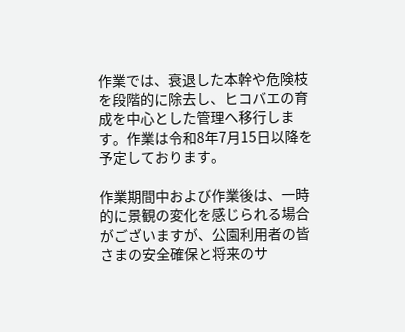作業では、衰退した本幹や危険枝を段階的に除去し、ヒコバエの育成を中心とした管理へ移行します。作業は令和8年7月15日以降を予定しております。

作業期間中および作業後は、一時的に景観の変化を感じられる場合がございますが、公園利用者の皆さまの安全確保と将来のサ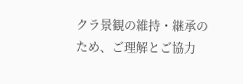クラ景観の維持・継承のため、ご理解とご協力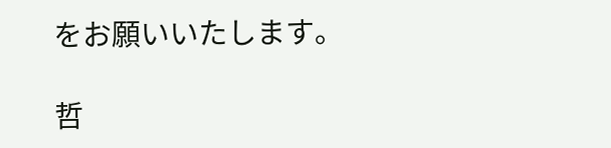をお願いいたします。

哲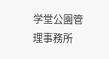学堂公園管理事務所